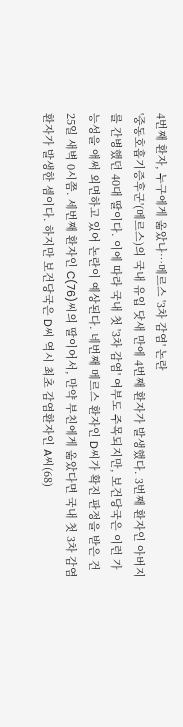4번째 환자, 누구에게 옮았나…메르스 '3차 감염' 논란
'중동호흡기증후군'(메르스)의 국내 유입 닷새 만에 4번째 환자가 발생했다. 3번째 환자인 아버지를 간병했던 40대 딸이다. 이에 따라 국내 첫 '3차 감염' 여부도 주목되지만, 보건당국은 이런 가능성을 애써 외면하고 있어 논란이 예상된다. 네번째 메르스 환자인 D씨가 확진 판정을 받은 건 25일 새벽 0시쯤. 세번째 환자인 C(76)씨의 딸이어서, 만약 부친에게 옮았다면 국내 첫 3차 감염 환자가 발생한 셈이다. 하지만 보건당국은 D씨 역시 최초 감염환자인 A씨(68)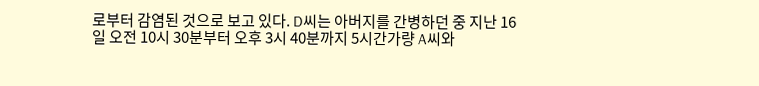로부터 감염된 것으로 보고 있다. D씨는 아버지를 간병하던 중 지난 16일 오전 10시 30분부터 오후 3시 40분까지 5시간가량 A씨와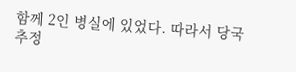함께 2인 병실에 있었다. 따라서 당국 추정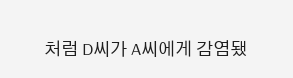처럼 D씨가 A씨에게 감염됐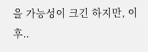을 가능성이 크긴 하지만, 이후..